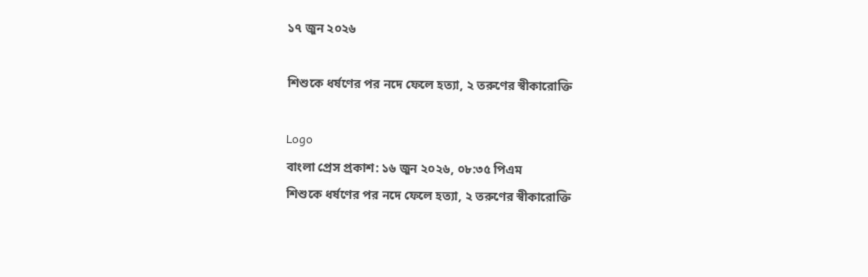১৭ জুন ২০২৬

শিশুকে ধর্ষণের পর নদে ফেলে হত্যা, ২ তরুণের স্বীকারোক্তি

Logo
বাংলা প্রেস প্রকাশ: ১৬ জুন ২০২৬, ০৮:৩৫ পিএম
শিশুকে ধর্ষণের পর নদে ফেলে হত্যা, ২ তরুণের স্বীকারোক্তি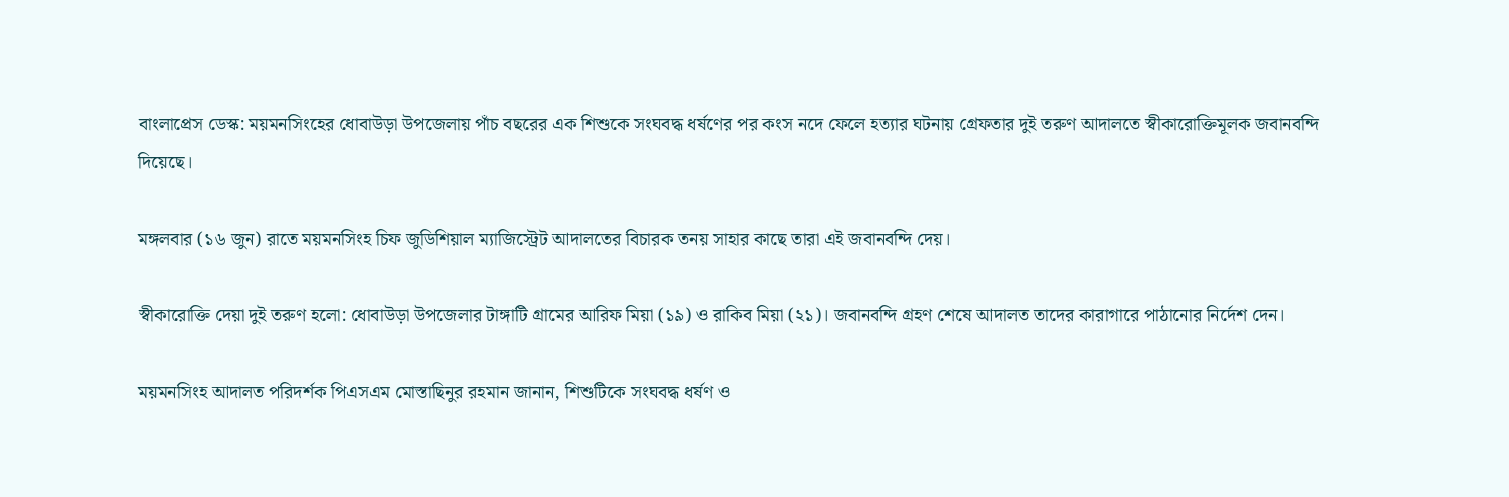বাংলাপ্রেস ডেস্ক: ময়মনসিংহের ধোবাউড়া উপজেলায় পাঁচ বছরের এক শিশুকে সংঘবদ্ধ ধর্ষণের পর কংস নদে ফেলে হত্যার ঘটনায় গ্রেফতার দুই তরুণ আদালতে স্বীকারোক্তিমূলক জবানবন্দি দিয়েছে।

মঙ্গলবার (১৬ জুন) রাতে ময়মনসিংহ চিফ জুডিশিয়াল ম্যাজিস্ট্রেট আদালতের বিচারক তনয় সাহার কাছে তারা এই জবানবন্দি দেয়।

স্বীকারোক্তি দেয়া দুই তরুণ হলো: ধোবাউড়া উপজেলার টাঙ্গাটি গ্রামের আরিফ মিয়া (১৯) ও রাকিব মিয়া (২১)। জবানবন্দি গ্রহণ শেষে আদালত তাদের কারাগারে পাঠানোর নির্দেশ দেন।

ময়মনসিংহ আদালত পরিদর্শক পিএসএম মোস্তাছিনুর রহমান জানান, শিশুটিকে সংঘবদ্ধ ধর্ষণ ও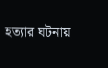হত্যার ঘটনায়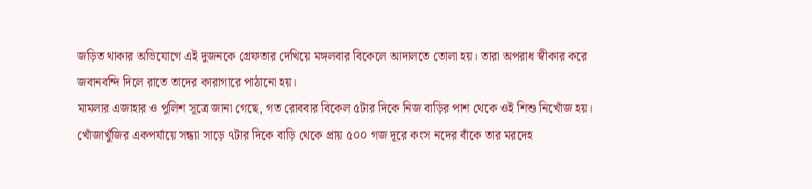জড়িত থাকার অভিযোগে এই দুজনকে গ্রেফতার দেখিয়ে মঙ্গলবার বিকেলে আদালতে তোলা হয়। তারা অপরাধ স্বীকার করে জবানবন্দি দিলে রাতে তাদের কারাগারে পাঠানো হয়।
মামলার এজাহার ও পুলিশ সূত্রে জানা গেছে, গত রোববার বিকেল ৫টার দিকে নিজ বাড়ির পাশ থেকে ওই শিশু নিখোঁজ হয়। খোঁজাখুঁজির একপর্যায়ে সন্ধ্যা সাড়ে ৭টার দিকে বাড়ি থেকে প্রায় ৫০০ গজ দূরে কংস নদের বাঁকে তার মরদেহ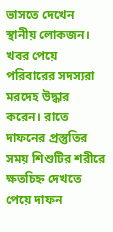ভাসতে দেখেন স্থানীয় লোকজন। খবর পেয়ে পরিবারের সদস্যরা মরদেহ উদ্ধার করেন। রাতে দাফনের প্রস্তুতির সময় শিশুটির শরীরে ক্ষতচিহ্ন দেখতে পেয়ে দাফন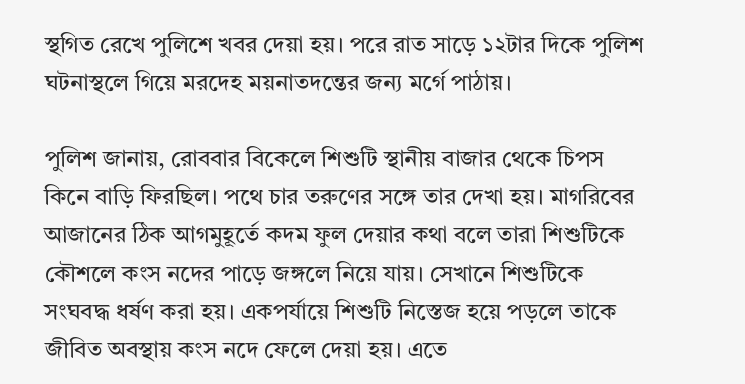স্থগিত রেখে পুলিশে খবর দেয়া হয়। পরে রাত সাড়ে ১২টার দিকে পুলিশ ঘটনাস্থলে গিয়ে মরদেহ ময়নাতদন্তের জন্য মর্গে পাঠায়।

পুলিশ জানায়, রোববার বিকেলে শিশুটি স্থানীয় বাজার থেকে চিপস কিনে বাড়ি ফিরছিল। পথে চার তরুণের সঙ্গে তার দেখা হয়। মাগরিবের আজানের ঠিক আগমুহূর্তে কদম ফুল দেয়ার কথা বলে তারা শিশুটিকে কৌশলে কংস নদের পাড়ে জঙ্গলে নিয়ে যায়। সেখানে শিশুটিকে সংঘবদ্ধ ধর্ষণ করা হয়। একপর্যায়ে শিশুটি নিস্তেজ হয়ে পড়লে তাকে জীবিত অবস্থায় কংস নদে ফেলে দেয়া হয়। এতে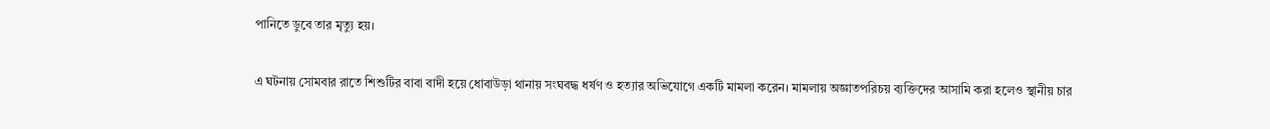পানিতে ডুবে তার মৃত্যু হয়।

এ ঘটনায় সোমবার রাতে শিশুটির বাবা বাদী হয়ে ধোবাউড়া থানায় সংঘবদ্ধ ধর্ষণ ও হত্যার অভিযোগে একটি মামলা করেন। মামলায় অজ্ঞাতপরিচয় ব্যক্তিদের আসামি করা হলেও স্থানীয় চার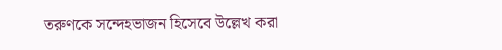তরুণকে সন্দেহভাজন হিসেবে উল্লেখ করা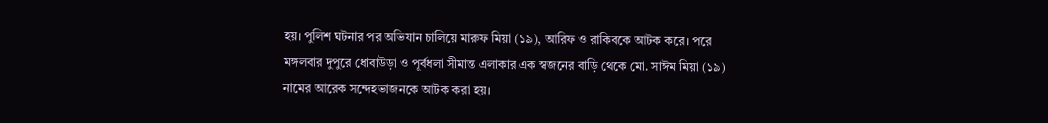হয়। পুলিশ ঘটনার পর অভিযান চালিয়ে মারুফ মিয়া (১৯), আরিফ ও রাকিবকে আটক করে। পরে মঙ্গলবার দুপুরে ধোবাউড়া ও পূর্বধলা সীমান্ত এলাকার এক স্বজনের বাড়ি থেকে মো. সাঈম মিয়া (১৯) নামের আরেক সন্দেহভাজনকে আটক করা হয়।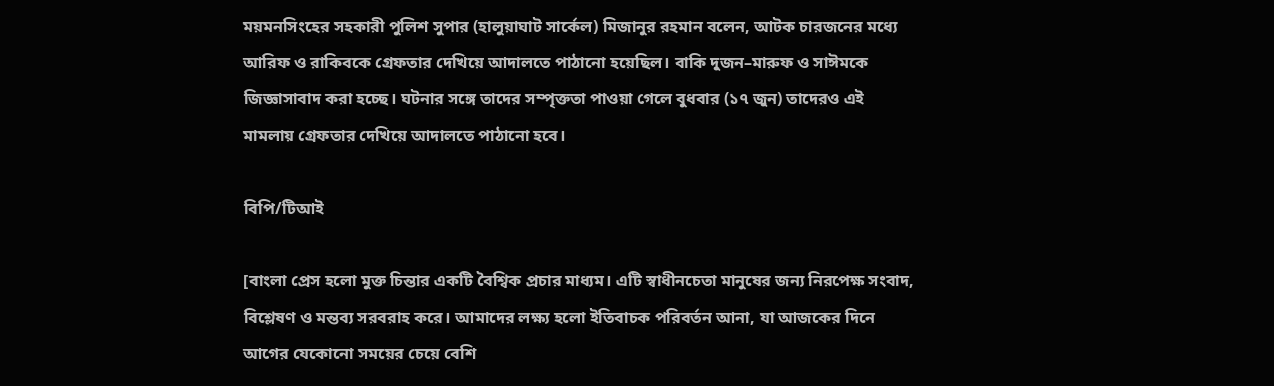ময়মনসিংহের সহকারী পুলিশ সুপার (হালুয়াঘাট সার্কেল) মিজানুর রহমান বলেন, আটক চারজনের মধ্যে আরিফ ও রাকিবকে গ্রেফতার দেখিয়ে আদালতে পাঠানো হয়েছিল। বাকি দুজন–মারুফ ও সাঈমকে জিজ্ঞাসাবাদ করা হচ্ছে। ঘটনার সঙ্গে তাদের সম্পৃক্ততা পাওয়া গেলে বুধবার (১৭ জুন) তাদেরও এই মামলায় গ্রেফতার দেখিয়ে আদালতে পাঠানো হবে।

বিপি/টিআই

[বাংলা প্রেস হলো মুক্ত চিন্তার একটি বৈশ্বিক প্রচার মাধ্যম। এটি স্বাধীনচেতা মানুষের জন্য নিরপেক্ষ সংবাদ, বিশ্লেষণ ও মন্তব্য সরবরাহ করে। আমাদের লক্ষ্য হলো ইতিবাচক পরিবর্তন আনা, যা আজকের দিনে আগের যেকোনো সময়ের চেয়ে বেশি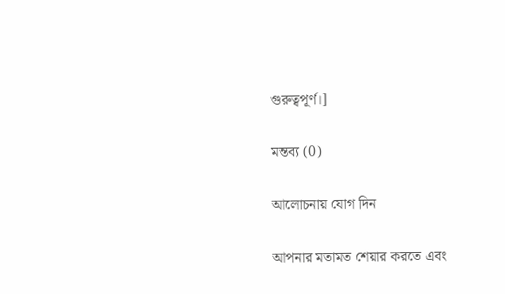গুরুত্বপূর্ণ।]

মন্তব্য (0)

আলোচনায় যোগ দিন

আপনার মতামত শেয়ার করতে এবং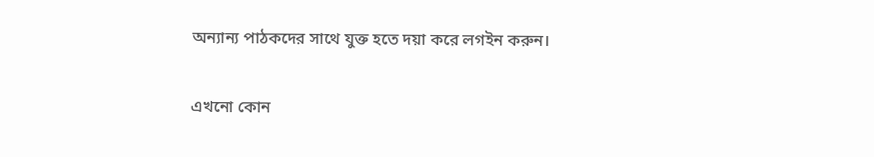অন্যান্য পাঠকদের সাথে যুক্ত হতে দয়া করে লগইন করুন।

এখনো কোন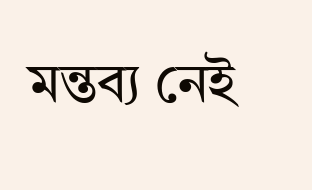মন্তব্য নেই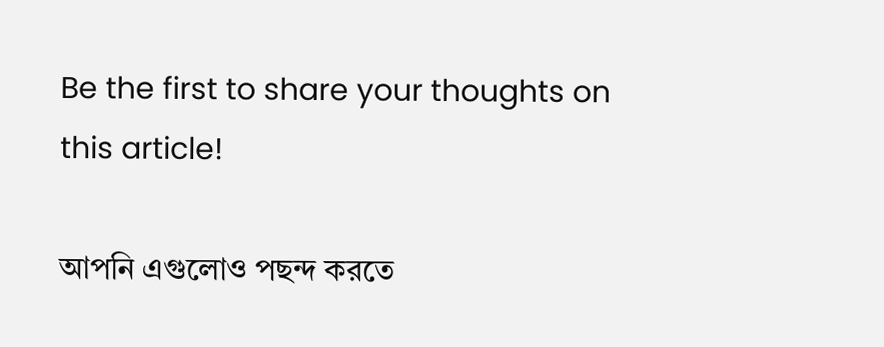Be the first to share your thoughts on this article!

আপনি এগুলোও পছন্দ করতে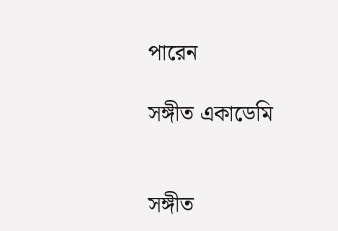পারেন

সঙ্গীত একাডেমি


সঙ্গীত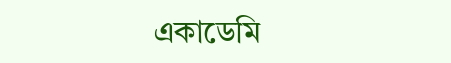একাডেমি